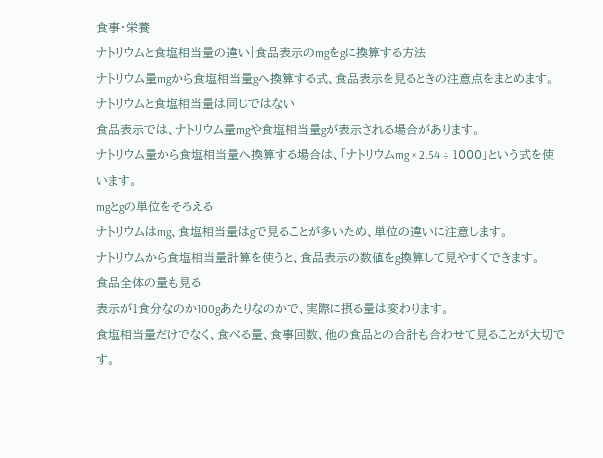食事・栄養
ナトリウムと食塩相当量の違い|食品表示のmgをgに換算する方法
ナトリウム量mgから食塩相当量gへ換算する式、食品表示を見るときの注意点をまとめます。
ナトリウムと食塩相当量は同じではない
食品表示では、ナトリウム量mgや食塩相当量gが表示される場合があります。
ナトリウム量から食塩相当量へ換算する場合は、「ナトリウムmg × 2.54 ÷ 1000」という式を使います。
mgとgの単位をそろえる
ナトリウムはmg、食塩相当量はgで見ることが多いため、単位の違いに注意します。
ナトリウムから食塩相当量計算を使うと、食品表示の数値をg換算して見やすくできます。
食品全体の量も見る
表示が1食分なのか100gあたりなのかで、実際に摂る量は変わります。
食塩相当量だけでなく、食べる量、食事回数、他の食品との合計も合わせて見ることが大切です。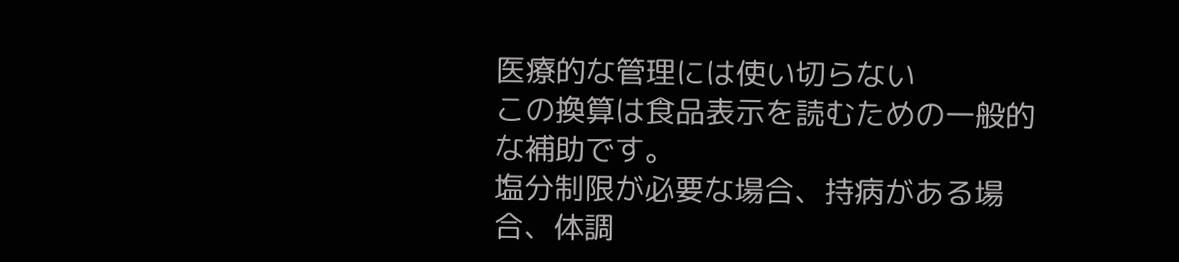医療的な管理には使い切らない
この換算は食品表示を読むための一般的な補助です。
塩分制限が必要な場合、持病がある場合、体調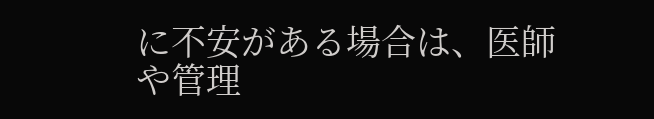に不安がある場合は、医師や管理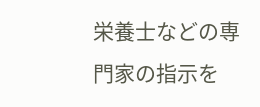栄養士などの専門家の指示を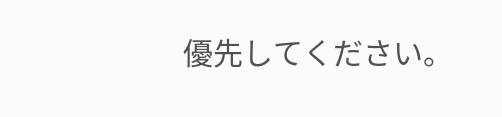優先してください。